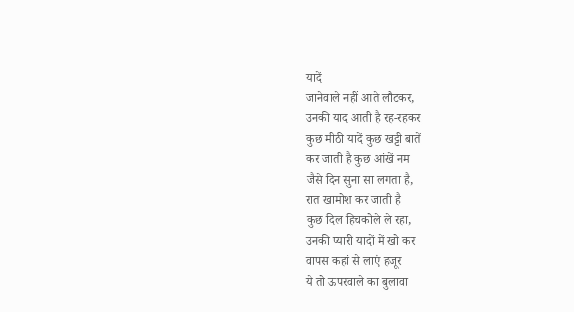यादें
जानेवाले नहीं आते लौटकर,
उनकी याद आती है रह-रहकर
कुछ मीठी यादें कुछ खट्टी बातें
कर जाती है कुछ आंखें नम
जैसे दिन सुना सा लगता है,
रात खामोश कर जाती है
कुछ दिल हिचकोले ले रहा,
उनकी प्यारी यादों में खो कर
वापस कहां से लाएं हजूर
ये तो ऊपरवाले का बुलावा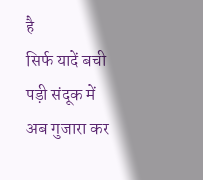है
सिर्फ यादें बची पड़ी संदूक में
अब गुजारा कर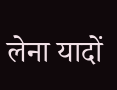लेना यादों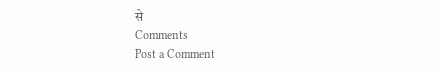से
Comments
Post a Comment